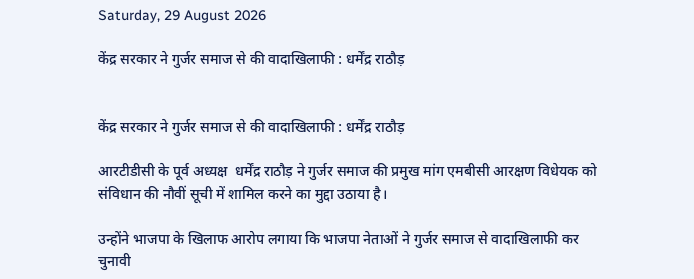Saturday, 29 August 2026

केंद्र सरकार ने गुर्जर समाज से की वादाखिलाफी : धर्मेंद्र राठौड़


केंद्र सरकार ने गुर्जर समाज से की वादाखिलाफी : धर्मेंद्र राठौड़

आरटीडीसी के पूर्व अध्यक्ष  धर्मेंद्र राठौड़ ने गुर्जर समाज की प्रमुख मांग एमबीसी आरक्षण विधेयक को संविधान की नौवीं सूची में शामिल करने का मुद्दा उठाया है।

उन्होंने भाजपा के खिलाफ आरोप लगाया कि भाजपा नेताओं ने गुर्जर समाज से वादाखिलाफी कर चुनावी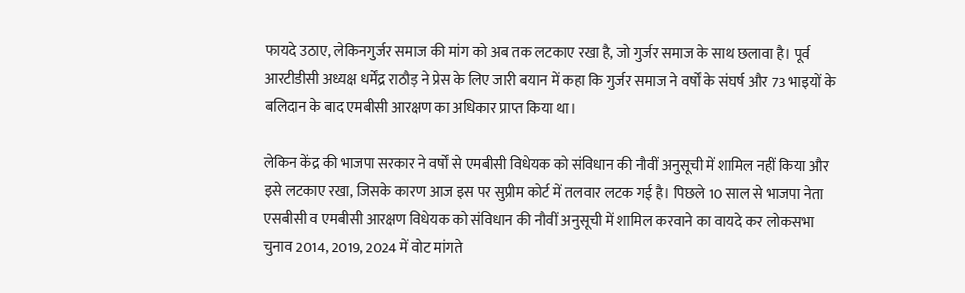फायदे उठाए, लेकिनगुर्जर समाज की मांग को अब तक लटकाए रखा है, जो गुर्जर समाज के साथ छलावा है। पूर्व आरटीडीसी अध्यक्ष धर्मेंद्र राठौड़ ने प्रेस के लिए जारी बयान में कहा कि गुर्जर समाज ने वर्षों के संघर्ष और 73 भाइयों के बलिदान के बाद एमबीसी आरक्षण का अधिकार प्राप्त किया था।

लेकिन केंद्र की भाजपा सरकार ने वर्षों से एमबीसी विधेयक को संविधान की नौवीं अनुसूची में शामिल नहीं किया और इसे लटकाए रखा, जिसके कारण आज इस पर सुप्रीम कोर्ट में तलवार लटक गई है। पिछले 10 साल से भाजपा नेता एसबीसी व एमबीसी आरक्षण विधेयक को संविधान की नौवीं अनुसूची में शामिल करवाने का वायदे कर लोकसभा चुनाव 2014, 2019, 2024 में वोट मांगते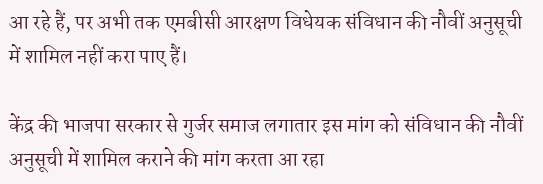आ रहे हैं, पर अभी तक एमबीसी आरक्षण विधेयक संविधान की नौवीं अनुसूची में शामिल नहीं करा पाए हैं।

केंद्र की भाजपा सरकार से गुर्जर समाज लगातार इस मांग को संविधान की नौवीं अनुसूची में शामिल कराने की मांग करता आ रहा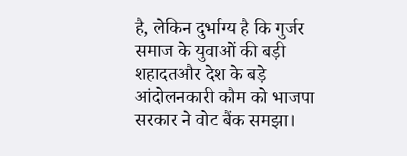है, लेकिन दुर्भाग्य है कि गुर्जर समाज के युवाओं की बड़ी शहादतऔर देश के बड़े आंदोलनकारी कौम को भाजपा सरकार ने वोट बैंक समझा।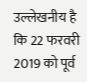उल्लेखनीय है कि 22 फरवरी 2019 को पूर्व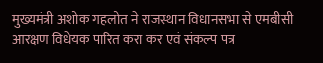मुख्यमंत्री अशोक गहलोत ने राजस्थान विधानसभा से एमबीसी आरक्षण विधेयक पारित करा कर एवं संकल्प पत्र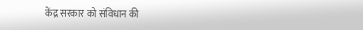केंद्र सरकार को संविधान की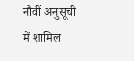नौवीं अनुसूची में शामिल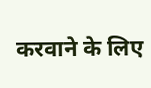करवाने के लिए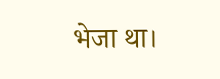भेजा था।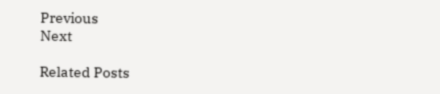Previous
Next

Related Posts